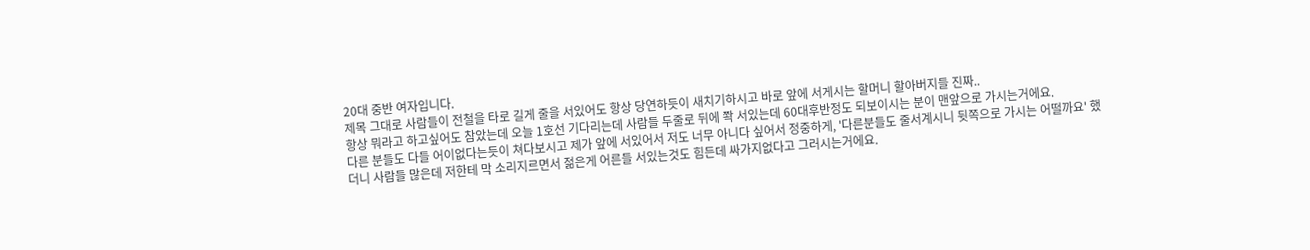20대 중반 여자입니다.
제목 그대로 사람들이 전철을 타로 길게 줄을 서있어도 항상 당연하듯이 새치기하시고 바로 앞에 서게시는 할머니 할아버지들 진짜..
항상 뭐라고 하고싶어도 참았는데 오늘 1호선 기다리는데 사람들 두줄로 뒤에 쫙 서있는데 60대후반정도 되보이시는 분이 맨앞으로 가시는거에요.
다른 분들도 다들 어이없다는듯이 쳐다보시고 제가 앞에 서있어서 저도 너무 아니다 싶어서 정중하게, '다른분들도 줄서계시니 뒷쪽으로 가시는 어떨까요' 했더니 사람들 많은데 저한테 막 소리지르면서 젊은게 어른들 서있는것도 힘든데 싸가지없다고 그러시는거에요.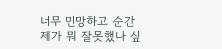너무 민망하고 순간 제가 뭐 잘못했나 싶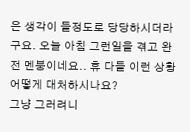은 생각이 들정도로 당당하시더라구요. 오늘 아침 그런일을 겪고 완전 멘붕이네요.. 휴 다들 이런 상황 어떻게 대처하시나요?
그냥 그러려니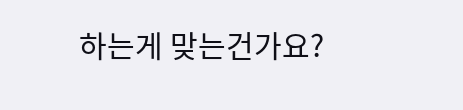하는게 맞는건가요?